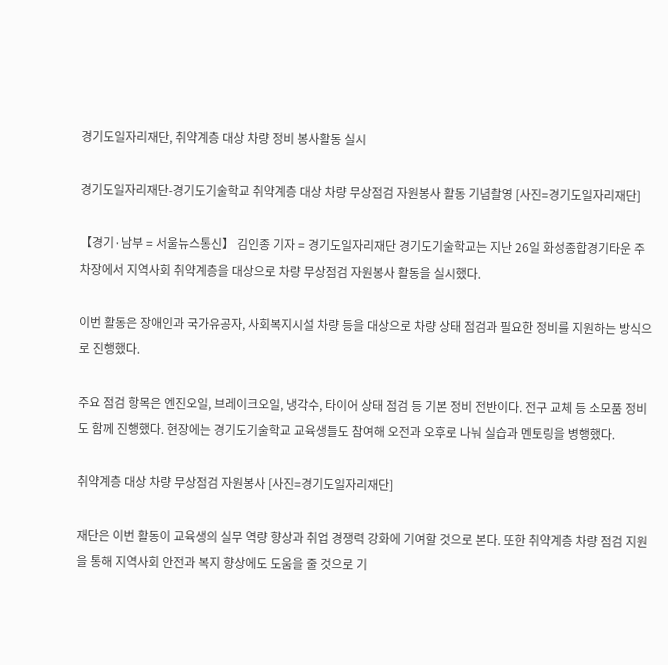경기도일자리재단, 취약계층 대상 차량 정비 봉사활동 실시

경기도일자리재단-경기도기술학교 취약계층 대상 차량 무상점검 자원봉사 활동 기념촬영 [사진=경기도일자리재단]

【경기·남부 = 서울뉴스통신】 김인종 기자 = 경기도일자리재단 경기도기술학교는 지난 26일 화성종합경기타운 주차장에서 지역사회 취약계층을 대상으로 차량 무상점검 자원봉사 활동을 실시했다.

이번 활동은 장애인과 국가유공자, 사회복지시설 차량 등을 대상으로 차량 상태 점검과 필요한 정비를 지원하는 방식으로 진행했다.

주요 점검 항목은 엔진오일, 브레이크오일, 냉각수, 타이어 상태 점검 등 기본 정비 전반이다. 전구 교체 등 소모품 정비도 함께 진행했다. 현장에는 경기도기술학교 교육생들도 참여해 오전과 오후로 나눠 실습과 멘토링을 병행했다.

취약계층 대상 차량 무상점검 자원봉사 [사진=경기도일자리재단]

재단은 이번 활동이 교육생의 실무 역량 향상과 취업 경쟁력 강화에 기여할 것으로 본다. 또한 취약계층 차량 점검 지원을 통해 지역사회 안전과 복지 향상에도 도움을 줄 것으로 기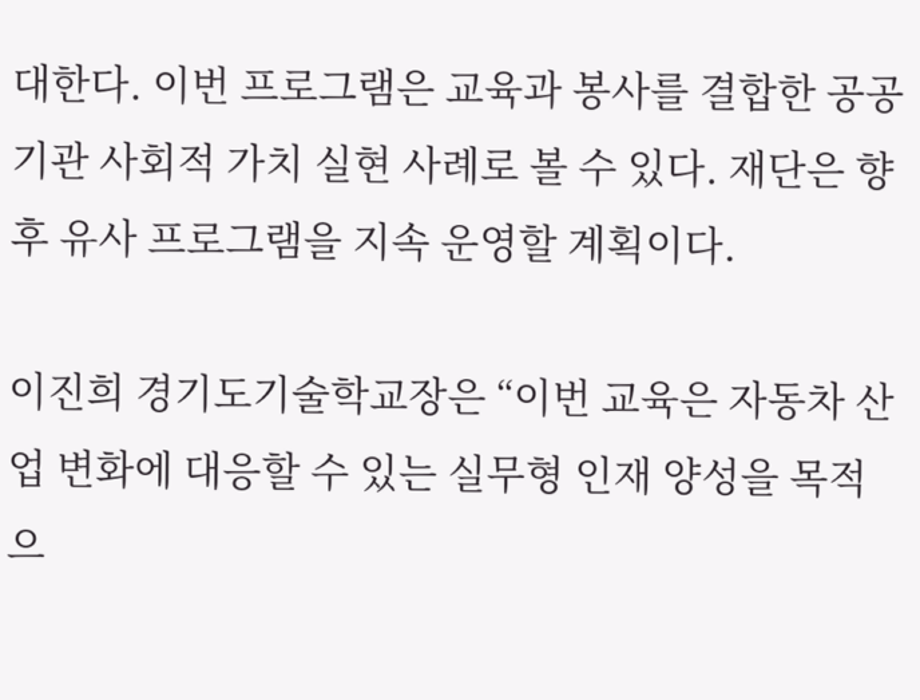대한다. 이번 프로그램은 교육과 봉사를 결합한 공공기관 사회적 가치 실현 사례로 볼 수 있다. 재단은 향후 유사 프로그램을 지속 운영할 계획이다.

이진희 경기도기술학교장은 “이번 교육은 자동차 산업 변화에 대응할 수 있는 실무형 인재 양성을 목적으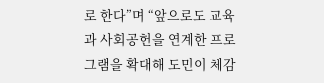로 한다”며 “앞으로도 교육과 사회공헌을 연계한 프로그램을 확대해 도민이 체감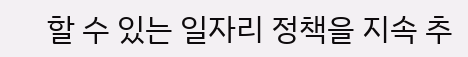할 수 있는 일자리 정책을 지속 추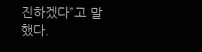진하겠다”고 말했다.